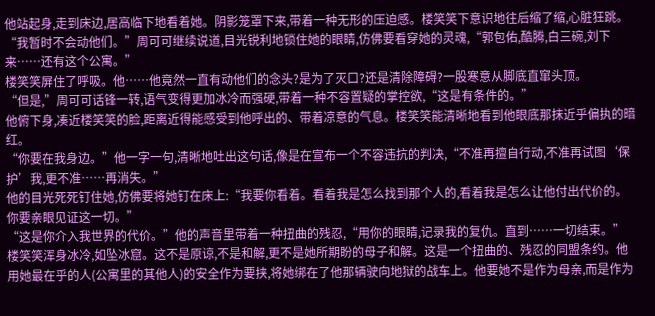他站起身,走到床边,居高临下地看着她。阴影笼罩下来,带着一种无形的压迫感。楼笑笑下意识地往后缩了缩,心脏狂跳。
“我暂时不会动他们。”周可可继续说道,目光锐利地锁住她的眼睛,仿佛要看穿她的灵魂,“郭包佑,酷腾,白三碗,刘下来……还有这个公寓。”
楼笑笑屏住了呼吸。他……他竟然一直有动他们的念头?是为了灭口?还是清除障碍?一股寒意从脚底直窜头顶。
“但是,”周可可话锋一转,语气变得更加冰冷而强硬,带着一种不容置疑的掌控欲,“这是有条件的。”
他俯下身,凑近楼笑笑的脸,距离近得能感受到他呼出的、带着凉意的气息。楼笑笑能清晰地看到他眼底那抹近乎偏执的暗红。
“你要在我身边。”他一字一句,清晰地吐出这句话,像是在宣布一个不容违抗的判决,“不准再擅自行动,不准再试图‘保护’我,更不准……再消失。”
他的目光死死钉住她,仿佛要将她钉在床上:“我要你看着。看着我是怎么找到那个人的,看着我是怎么让他付出代价的。你要亲眼见证这一切。”
“这是你介入我世界的代价。”他的声音里带着一种扭曲的残忍,“用你的眼睛,记录我的复仇。直到……一切结束。”
楼笑笑浑身冰冷,如坠冰窟。这不是原谅,不是和解,更不是她所期盼的母子和解。这是一个扭曲的、残忍的同盟条约。他用她最在乎的人(公寓里的其他人)的安全作为要挟,将她绑在了他那辆驶向地狱的战车上。他要她不是作为母亲,而是作为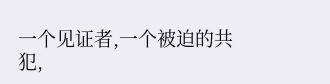一个见证者,一个被迫的共犯,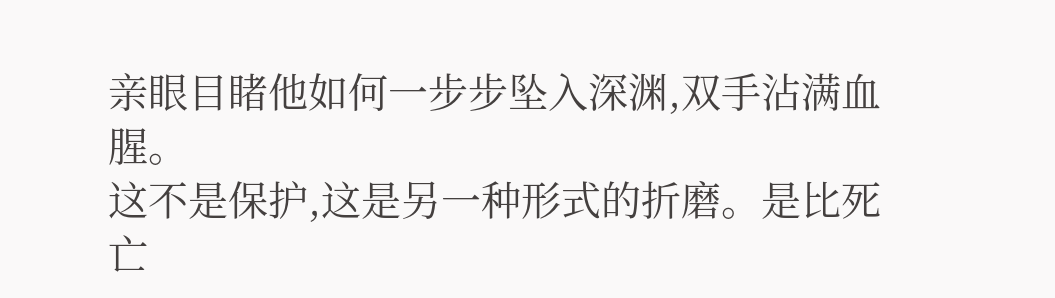亲眼目睹他如何一步步坠入深渊,双手沾满血腥。
这不是保护,这是另一种形式的折磨。是比死亡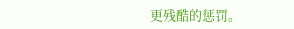更残酷的惩罚。